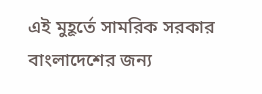এই মুহূর্তে সামরিক সরকার বাংলাদেশের জন্য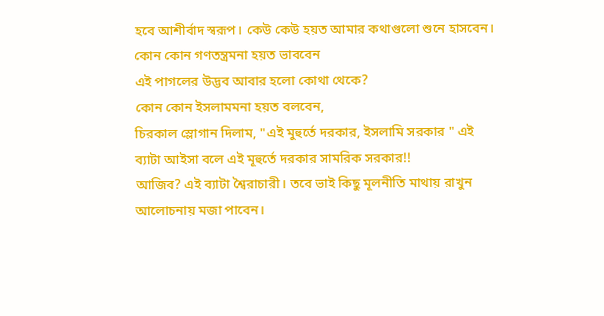হবে আশীর্বাদ স্বরূপ। কেউ কেউ হয়ত আমার কথাগুলো শুনে হাসবেন। কোন কোন গণতন্ত্রমনা হয়ত ভাববেন
এই পাগলের উদ্ভব আবার হলো কোথা থেকে?
কোন কোন ইসলামমনা হয়ত বলবেন,
চিরকাল স্লোগান দিলাম, "এই মুহুর্তে দরকার, ইসলামি সরকার " এই ব্যাটা আইসা বলে এই মূহুর্তে দরকার সামরিক সরকার!!
আজিব? এই ব্যাটা শ্বৈরাচারী। তবে ভাই কিছু মূলনীতি মাথায় রাখুন আলোচনায় মজা পাবেন।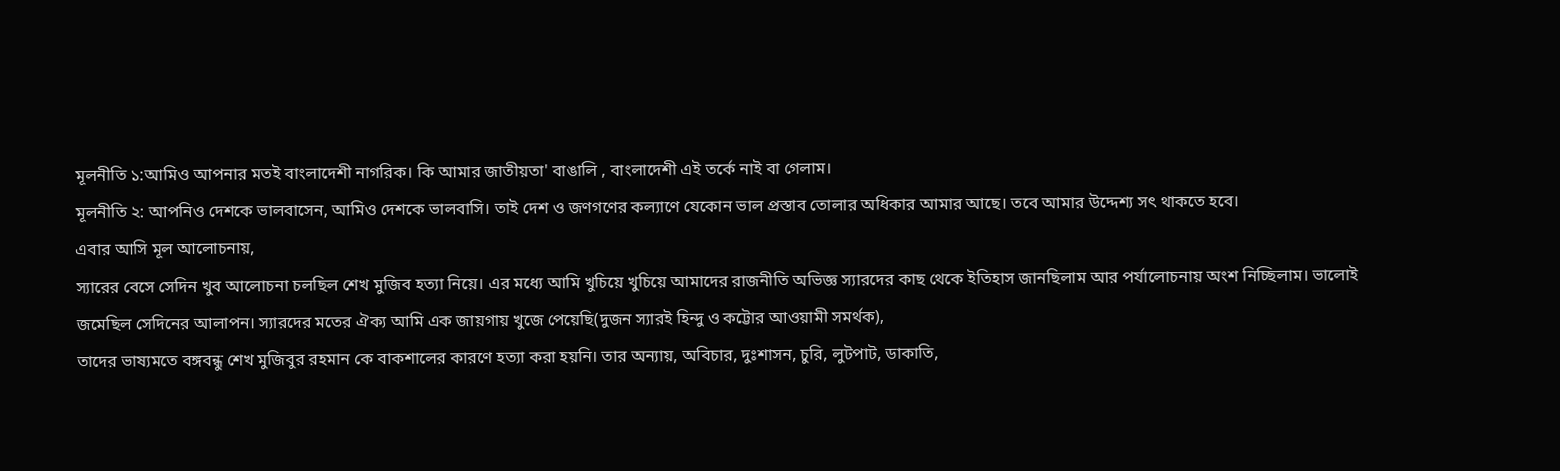মূলনীতি ১:আমিও আপনার মতই বাংলাদেশী নাগরিক। কি আমার জাতীয়তা' বাঙালি , বাংলাদেশী এই তর্কে নাই বা গেলাম।
মূলনীতি ২: আপনিও দেশকে ভালবাসেন, আমিও দেশকে ভালবাসি। তাই দেশ ও জণগণের কল্যাণে যেকোন ভাল প্রস্তাব তোলার অধিকার আমার আছে। তবে আমার উদ্দেশ্য সৎ থাকতে হবে।
এবার আসি মূল আলোচনায়,
স্যারের বেসে সেদিন খুব আলোচনা চলছিল শেখ মুজিব হত্যা নিয়ে। এর মধ্যে আমি খুচিয়ে খুচিয়ে আমাদের রাজনীতি অভিজ্ঞ স্যারদের কাছ থেকে ইতিহাস জানছিলাম আর পর্যালোচনায় অংশ নিচ্ছিলাম। ভালোই জমেছিল সেদিনের আলাপন। স্যারদের মতের ঐক্য আমি এক জায়গায় খুজে পেয়েছি(দুজন স্যারই হিন্দু ও কট্টোর আওয়ামী সমর্থক),
তাদের ভাষ্যমতে বঙ্গবন্ধু শেখ মুজিবুর রহমান কে বাকশালের কারণে হত্যা করা হয়নি। তার অন্যায়, অবিচার, দুঃশাসন, চুরি, লুটপাট, ডাকাতি,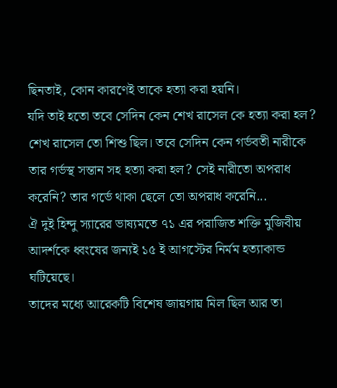ছিনতাই, কোন কারণেই তাকে হত্যা করা হয়নি।
যদি তাই হতো তবে সেদিন কেন শেখ রাসেল কে হত্যা করা হল?
শেখ রাসেল তো শিশু ছিল। তবে সেদিন কেন গর্ভবতী নারীকে তার গর্ভস্থ সন্তান সহ হত্যা করা হল? সেই নারীতো অপরাধ করেনি? তার গর্ভে থাকা ছেলে তো অপরাধ করেনি...
ঐ দুই হিন্দু স্যারের ভাষ্যমতে ৭১ এর পরাজিত শক্তি মুজিবীয় আদর্শকে ধ্বংষের জন্যই ১৫ ই আগস্টের নির্মম হত্যাকান্ড ঘটিয়েছে।
তাদের মধ্যে আরেকটি বিশেষ জায়গায় মিল ছিল আর তা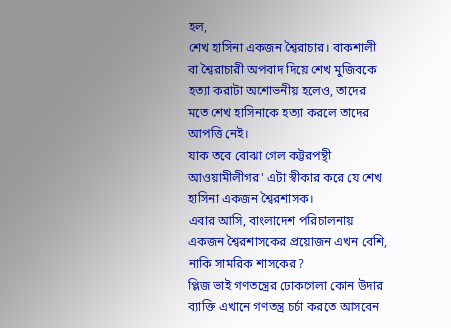হল,
শেখ হাসিনা একজন শ্বৈরাচার। বাকশালী বা শ্বৈরাচারী অপবাদ দিয়ে শেখ মুজিবকে হত্যা করাটা অশোভনীয় হলেও, তাদের মতে শেখ হাসিনাকে হত্যা করলে তাদের আপত্তি নেই।
যাক তবে বোঝা গেল কট্টরপন্থী আওয়ামীলীগর' এটা স্বীকার করে যে শেখ হাসিনা একজন শ্বৈরশাসক।
এবার আসি, বাংলাদেশ পরিচালনায় একজন শ্বৈরশাসকের প্রয়োজন এখন বেশি, নাকি সামরিক শাসকের?
প্লিজ ভাই গণতন্ত্রের ঢোকগেলা কোন উদার ব্যাক্তি এখানে গণতন্ত্র চর্চা করতে আসবেন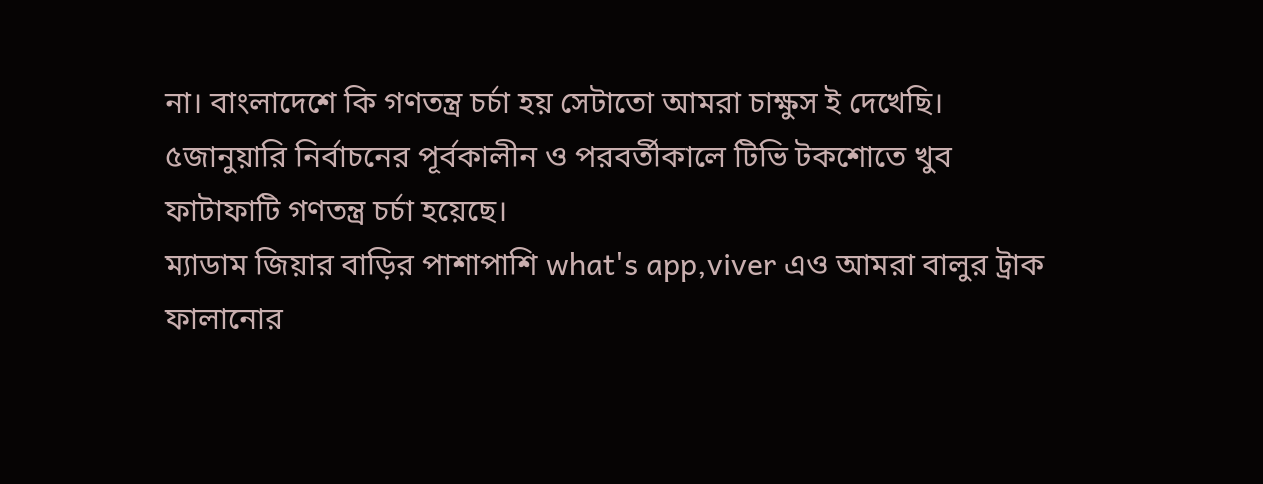না। বাংলাদেশে কি গণতন্ত্র চর্চা হয় সেটাতো আমরা চাক্ষুস ই দেখেছি।
৫জানুয়ারি নির্বাচনের পূর্বকালীন ও পরবর্তীকালে টিভি টকশোতে খুব ফাটাফাটি গণতন্ত্র চর্চা হয়েছে।
ম্যাডাম জিয়ার বাড়ির পাশাপাশি what's app,viver এও আমরা বালুর ট্রাক ফালানোর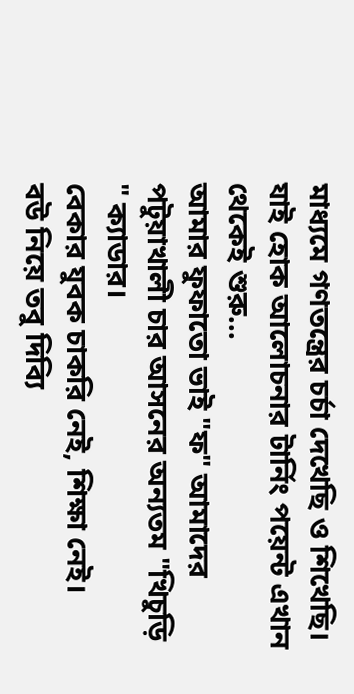মাধ্যমে গণতন্ত্রের চর্চা দেখেছি ও শিখেছি।
যাই হোক আলোচনার টার্নিং পয়েন্ট এখান থেকেই শুরু...
আমার ফুফাতো ভাই "ফ" আমাদের পটুয়াখালী চার আসনের অন্যতম "খিচুড়ি " ক্যাডার।
বেকার যুবক চাকরি নেই, শিক্ষা নেই।
বউ নিয়ে তবু দিব্যি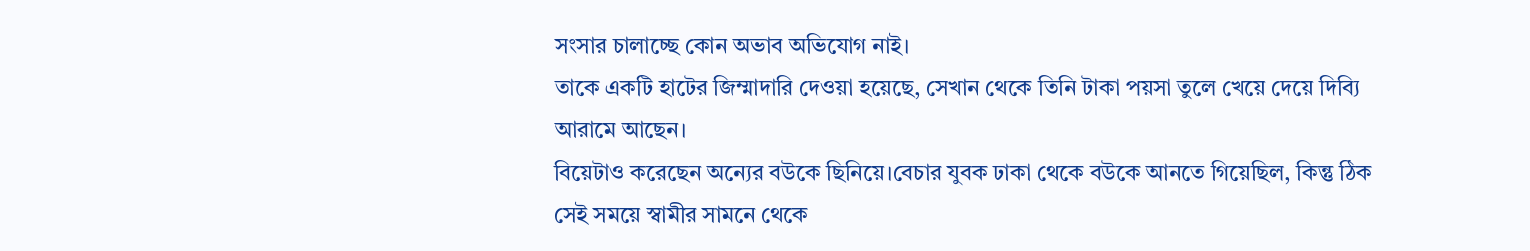সংসার চালাচ্ছে কোন অভাব অভিযোগ নাই।
তাকে একটি হাটের জিম্মাদারি দেওয়া হয়েছে, সেখান থেকে তিনি টাকা পয়সা তুলে খেয়ে দেয়ে দিব্যি আরামে আছেন।
বিয়েটাও করেছেন অন্যের বউকে ছিনিয়ে।বেচার যুবক ঢাকা থেকে বউকে আনতে গিয়েছিল, কিন্তু ঠিক সেই সময়ে স্বামীর সামনে থেকে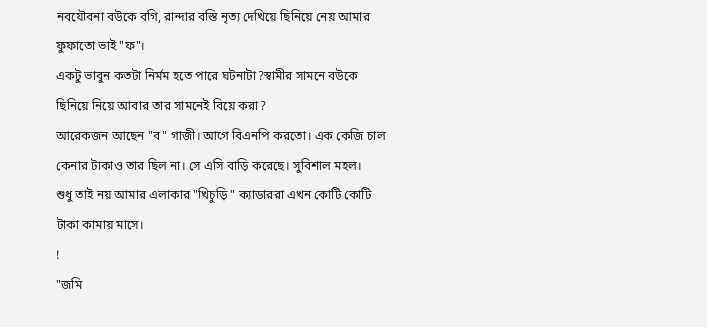নবযৌবনা বউকে বগি, রান্দার বস্তি নৃত্য দেখিয়ে ছিনিয়ে নেয় আমার ফুফাতো ভাই "ফ"।
একটু ভাবুন কতটা নির্মম হতে পারে ঘটনাটা?স্বামীর সামনে বউকে ছিনিয়ে নিয়ে আবার তার সামনেই বিয়ে করা?
আরেকজন আছেন "ব" গাজী। আগে বিএনপি করতো। এক কেজি চাল কেনার টাকাও তার ছিল না। সে এসি বাড়ি করেছে। সুবিশাল মহল।
শুধু তাই নয় আমার এলাকার "খিচুড়ি " ক্যাডাররা এখন কোটি কোটি টাকা কামায় মাসে।
!
"জমি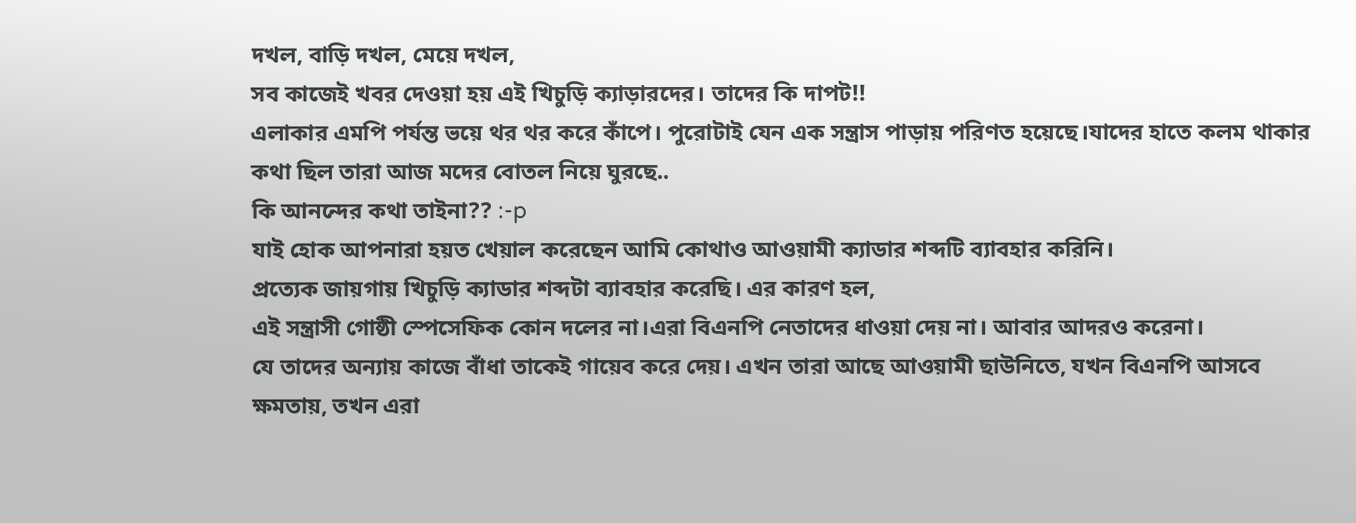দখল, বাড়ি দখল, মেয়ে দখল,
সব কাজেই খবর দেওয়া হয় এই খিচুড়ি ক্যাড়ারদের। তাদের কি দাপট!!
এলাকার এমপি পর্যন্ত ভয়ে থর থর করে কাঁপে। পুরোটাই যেন এক সন্ত্রাস পাড়ায় পরিণত হয়েছে।যাদের হাতে কলম থাকার কথা ছিল তারা আজ মদের বোতল নিয়ে ঘুরছে..
কি আনন্দের কথা তাইনা?? :-p
যাই হোক আপনারা হয়ত খেয়াল করেছেন আমি কোথাও আওয়ামী ক্যাডার শব্দটি ব্যাবহার করিনি।
প্রত্যেক জায়গায় খিচুড়ি ক্যাডার শব্দটা ব্যাবহার করেছি। এর কারণ হল,
এই সন্ত্রাসী গোষ্ঠী স্পেসেফিক কোন দলের না।এরা বিএনপি নেতাদের ধাওয়া দেয় না। আবার আদরও করেনা।
যে তাদের অন্যায় কাজে বাঁধা তাকেই গায়েব করে দেয়। এখন তারা আছে আওয়ামী ছাউনিতে, যখন বিএনপি আসবে ক্ষমতায়, তখন এরা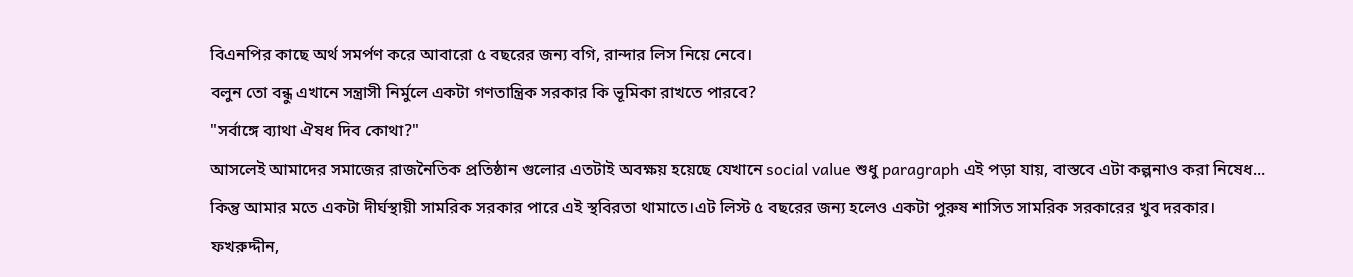বিএনপির কাছে অর্থ সমর্পণ করে আবারো ৫ বছরের জন্য বগি, রান্দার লিস নিয়ে নেবে।
বলুন তো বন্ধু এখানে সন্ত্রাসী নির্মুলে একটা গণতান্ত্রিক সরকার কি ভূমিকা রাখতে পারবে?
"সর্বাঙ্গে ব্যাথা ঐষধ দিব কোথা?"
আসলেই আমাদের সমাজের রাজনৈতিক প্রতিষ্ঠান গুলোর এতটাই অবক্ষয় হয়েছে যেখানে social value শুধু paragraph এই পড়া যায়, বাস্তবে এটা কল্পনাও করা নিষেধ...
কিন্তু আমার মতে একটা দীর্ঘস্থায়ী সামরিক সরকার পারে এই স্থবিরতা থামাতে।এট লিস্ট ৫ বছরের জন্য হলেও একটা পুরুষ শাসিত সামরিক সরকারের খুব দরকার।
ফখরুদ্দীন,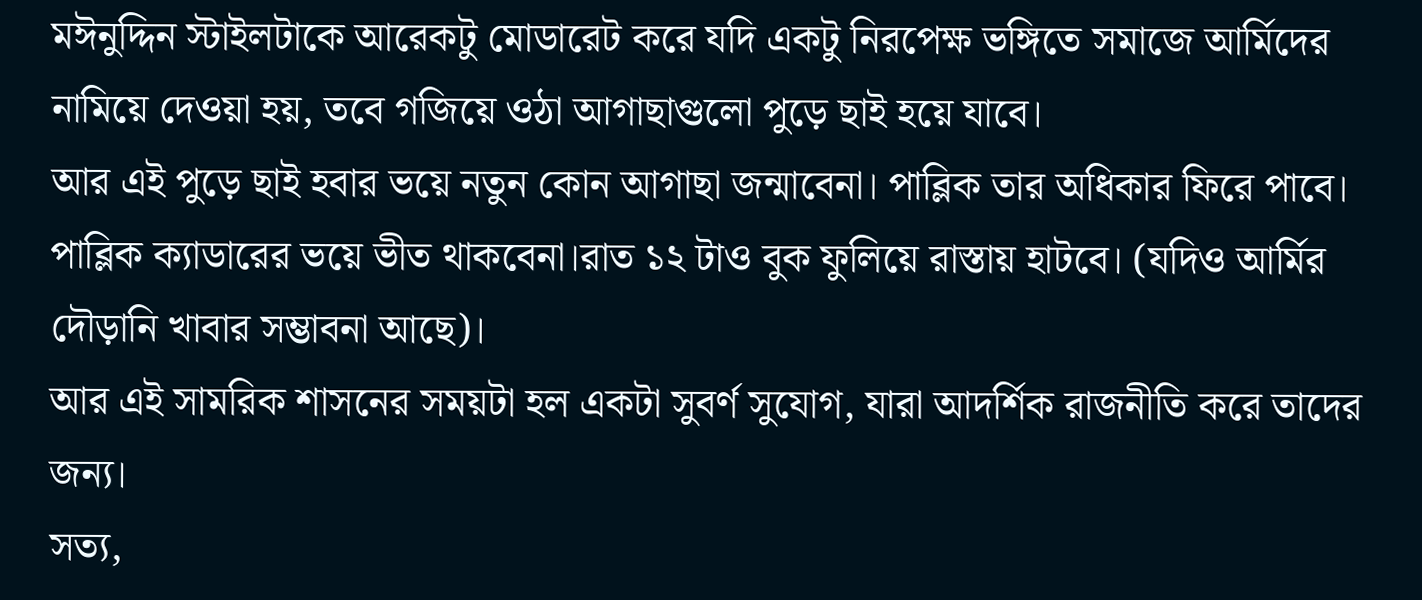মঈনুদ্দিন স্টাইলটাকে আরেকটু মোডারেট করে যদি একটু নিরপেক্ষ ভঙ্গিতে সমাজে আর্মিদের নামিয়ে দেওয়া হয়, তবে গজিয়ে ওঠা আগাছাগুলো পুড়ে ছাই হয়ে যাবে।
আর এই পুড়ে ছাই হবার ভয়ে নতুন কোন আগাছা জন্মাবেনা। পাব্লিক তার অধিকার ফিরে পাবে। পাব্লিক ক্যাডারের ভয়ে ভীত থাকবেনা।রাত ১২ টাও বুক ফুলিয়ে রাস্তায় হাটবে। (যদিও আর্মির দৌড়ানি খাবার সম্ভাবনা আছে)।
আর এই সামরিক শাসনের সময়টা হল একটা সুবর্ণ সুযোগ, যারা আদর্শিক রাজনীতি করে তাদের জন্য।
সত্য,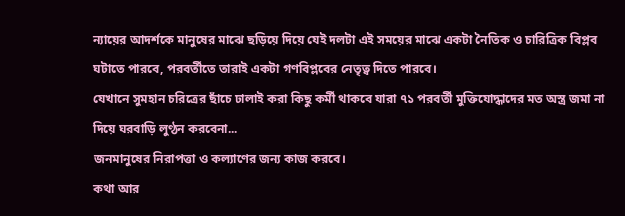ন্যায়ের আদর্শকে মানুষের মাঝে ছড়িয়ে দিয়ে যেই দলটা এই সময়ের মাঝে একটা নৈতিক ও চারিত্রিক বিপ্লব ঘটাতে পারবে, পরবর্তীতে তারাই একটা গণবিপ্লবের নেতৃত্ব দিতে পারবে।
যেখানে সুমহান চরিত্রের ছাঁচে ঢালাই করা কিছু কর্মী থাকবে যারা ৭১ পরবর্তী মুক্তিযোদ্ধাদের মত অস্ত্র জমা না দিয়ে ঘরবাড়ি লুণ্ঠন করবেনা...
জনমানুষের নিরাপত্তা ও কল্যাণের জন্য কাজ করবে।
কথা আর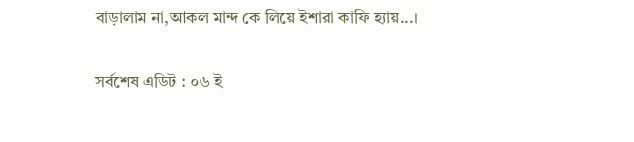বাড়ালাম না,আকল মান্দ কে লিয়ে ইশারা কাফি হ্যায়...।

সর্বশেষ এডিট : ০৬ ই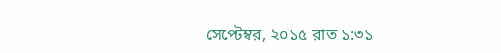সেপ্টেম্বর, ২০১৫ রাত ১:৩১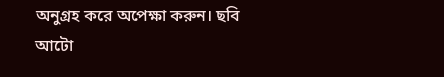অনুগ্রহ করে অপেক্ষা করুন। ছবি আটো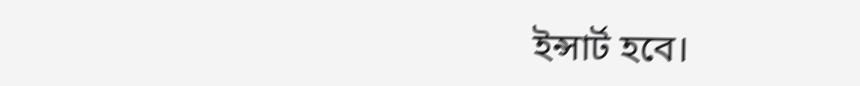ইন্সার্ট হবে।